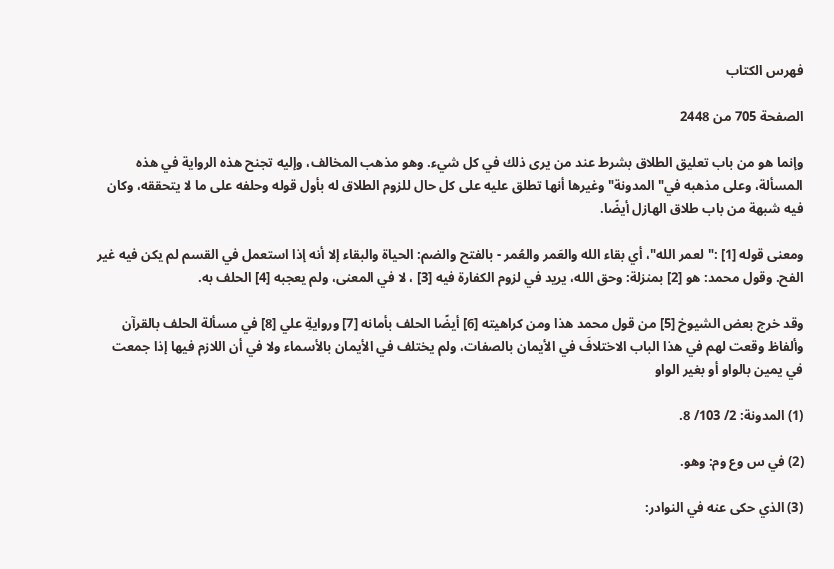فهرس الكتاب

الصفحة 705 من 2448

وإنما هو من باب تعليق الطلاق بشرط عند من يرى ذلك في كل شيء. وهو مذهب المخالف، وإليه تجنح هذه الرواية في هذه المسألة، وعلى مذهبه في"المدونة"وغيرها أنها تطلق عليه على كل حال للزوم الطلاق له بأول قوله وحلفه على ما لا يتحققه، وكان فيه شبهة من باب طلاق الهازل أيضًا.

ومعنى قوله [1] :"لعمر الله"، أي بقاء الله والعَمر والعُمر - بالفتح والضم: الحياة والبقاء إلا أنه إذا استعمل في القسم لم يكن فيه غير الفح. وقول محمد: هو [2] بمنزلة: وحق الله، يريد في لزوم الكفارة فيه [3] ، لا في المعنى، ولم يعجبه [4] الحلف به.

وقد خرج بعض الشيوخ [5] من قول محمد هذا ومن كراهيته [6] أيضًا الحلف بأمانه [7] وروايةِ علي [8] في مسألة الحلف بالقرآن وألفاظ وقعت لهم في هذا الباب الاختلافَ في الأيمان بالصفات، ولم يختلف في الأيمان بالأسماء ولا في أن اللازم فيها إذا جمعت في يمين بالواو أو بغير الواو

(1) المدونة: 2/ 103/ 8.

(2) في س وع وم: وهو.

(3) الذي حكى عنه في النوادر: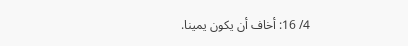4/ 16: أخاف أن يكون يمينا.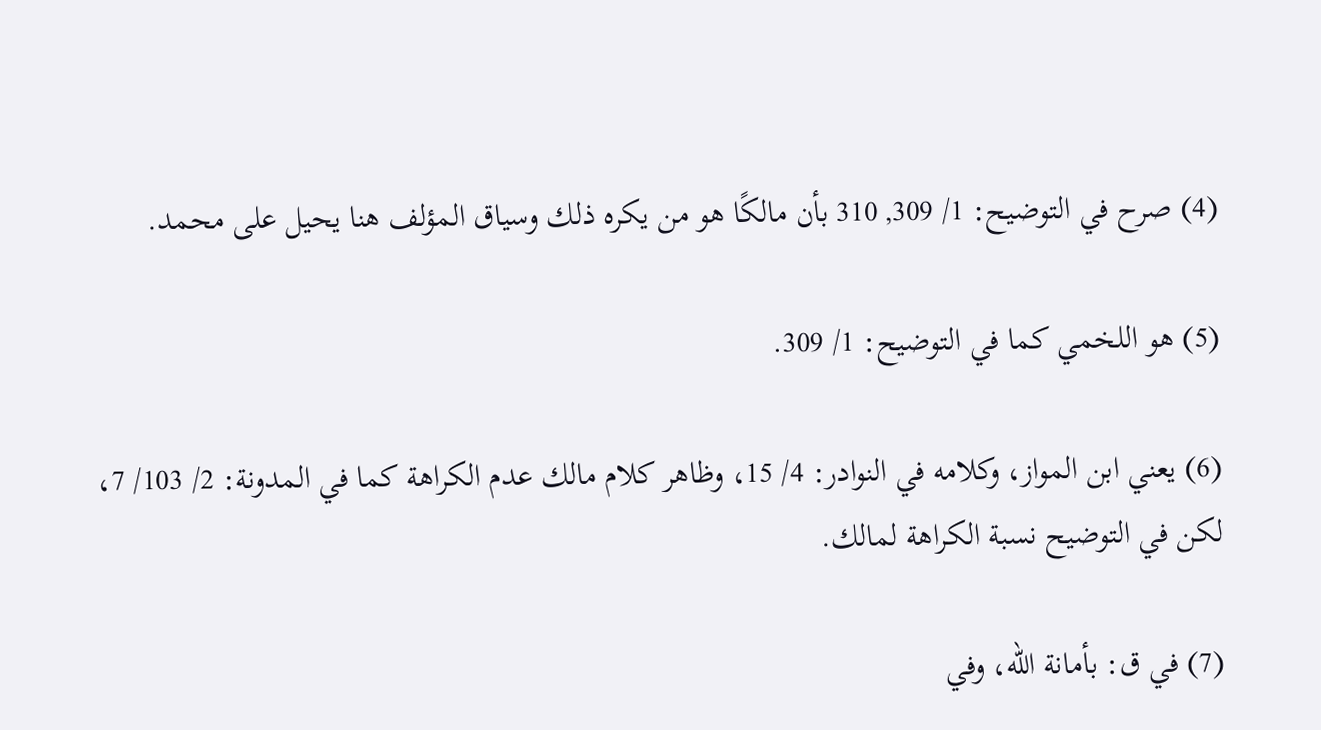(4) صرح في التوضيح: 1/ 309, 310 بأن مالكًا هو من يكره ذلك وسياق المؤلف هنا يحيل على محمد.

(5) هو اللخمي كما في التوضيح: 1/ 309.

(6) يعني ابن المواز، وكلامه في النوادر: 4/ 15، وظاهر كلام مالك عدم الكراهة كما في المدونة: 2/ 103/ 7، لكن في التوضيح نسبة الكراهة لمالك.

(7) في ق: بأمانة الله، وفي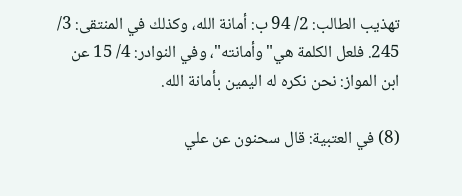تهذيب الطالب: 2/ 94 ب: أمانة الله، وكذلك في المنتقى: 3/ 245. فلعل الكلمة هي"وأمانته"، وفي النوادر: 4/ 15 عن ابن المواز: نحن نكره له اليمين بأمانة الله.

(8) في العتبية: قال سحنون عن علي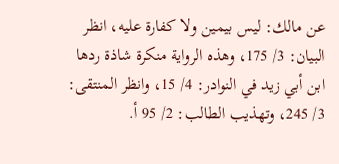عن مالك: ليس بيمين ولا كفارة عليه، انظر البيان: 3/ 175، وهذه الرواية منكرة شاذة ردها ابن أبي زيد في النوادر: 4/ 15، وانظر المنتقى: 3/ 245، وتهذيب الطالب: 2/ 95 أ.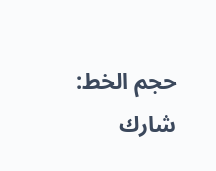حجم الخط:
شارك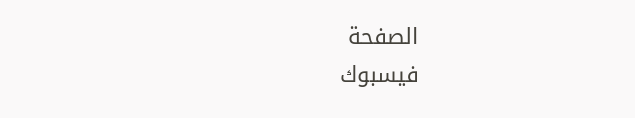الصفحة
فيسبوك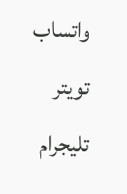واتساب تويتر تليجرام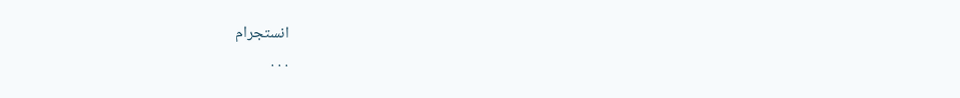انستجرام
. . .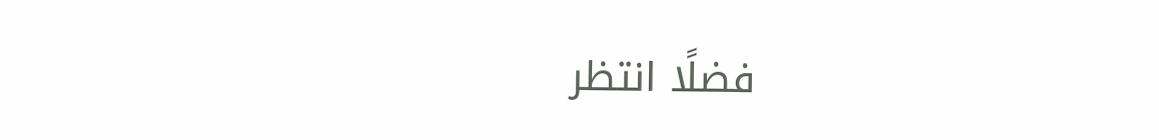فضلًا انتظر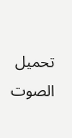تحميل الصوت